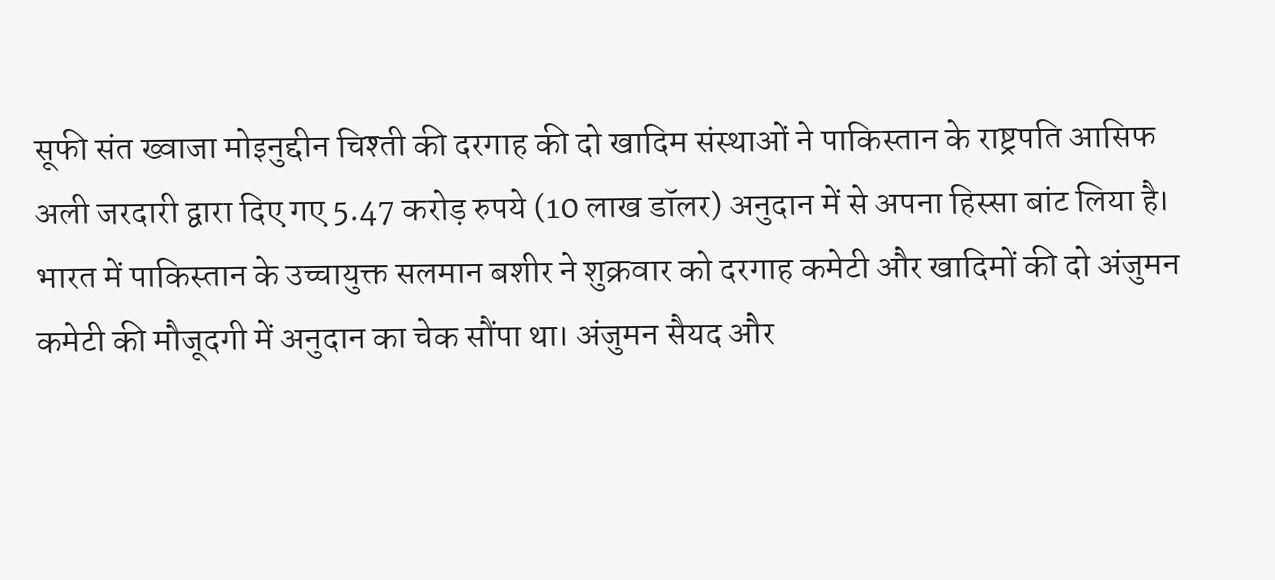सूफी संत ख्वाजा मोइनुद्दीन चिश्ती की दरगाह की दो खादिम संस्थाओं ने पाकिस्तान के राष्ट्रपति आसिफ अली जरदारी द्वारा दिए गए 5.47 करोड़ रुपये (10 लाख डॉलर) अनुदान में से अपना हिस्सा बांट लिया है।
भारत में पाकिस्तान के उच्चायुक्त सलमान बशीर ने शुक्रवार को दरगाह कमेटी और खादिमों की दो अंजुमन कमेटी की मौजूदगी में अनुदान का चेक सौंपा था। अंजुमन सैयद और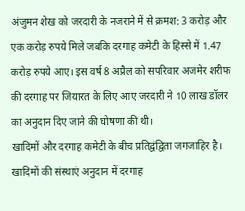अंजुमन शेख को जरदारी के नजराने में से क्रमश: 3 करोड़ और एक करोड़ रुपये मिले जबकि दरगाह कमेटी के हिस्से में 1.47 करोड़ रुपये आए। इस वर्ष 8 अप्रैल को सपरिवार अजमेर शरीफ की दरगाह पर जियारत के लिए आए जरदारी ने 10 लाख डॉलर का अनुदान दिए जाने की घोषणा की थी।
खादिमों और दरगाह कमेटी के बीच प्रतिद्वंद्विता जगजाहिर है। खादिमों की संस्थाएं अनुदान में दरगाह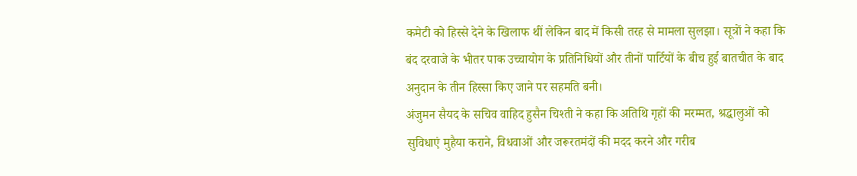कमेटी को हिस्से देने के खिलाफ थीं लेकिन बाद में किसी तरह से मामला सुलझा। सूत्रों ने कहा कि बंद दरवाजे के भीतर पाक उच्चायोग के प्रतिनिधियों और तीनों पार्टियों के बीच हुई बातचीत के बाद अनुदान के तीन हिस्सा किए जाने पर सहमति बनी।
अंजुमन सैयद के सचिव वाहिद हुसैन चिश्ती ने कहा कि अतिथि गृहों की मरम्मत, श्रद्धालुओं को सुविधाएं मुहैया कराने, विधवाओं और जरूरतमंदों की मदद करने और गरीब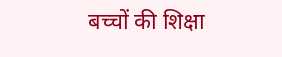बच्चों की शिक्षा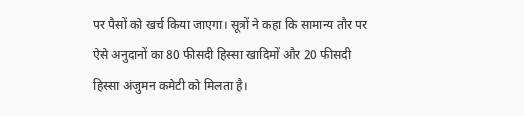पर पैसों को खर्च किया जाएगा। सूत्रों ने कहा कि सामान्य तौर पर ऐसे अनुदानों का 80 फीसदी हिस्सा खादिमों और 20 फीसदी हिस्सा अंजुमन कमेटी को मिलता है।